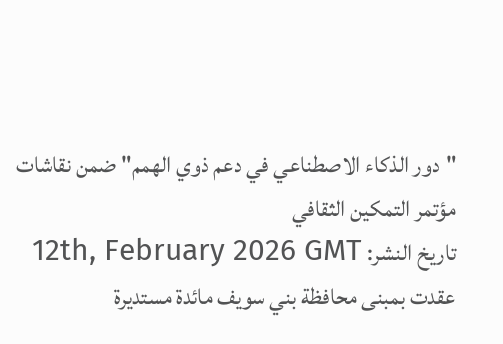"دور الذكاء الاصطناعي في دعم ذوي الهمم" ضمن نقاشات مؤتمر التمكين الثقافي
تاريخ النشر: 12th, February 2026 GMT
عقدت بمبنى محافظة بني سويف مائدة مستديرة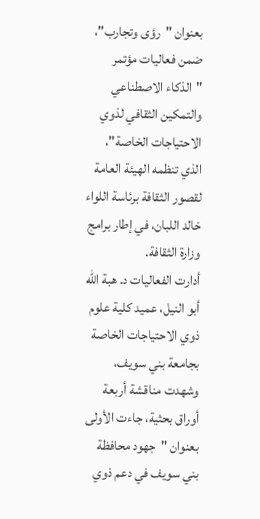بعنوان "رؤى وتجارب"، ضمن فعاليات مؤتمر "الذكاء الاصطناعي والتمكين الثقافي لذوي الاحتياجات الخاصة"، الذي تنظمه الهيئة العامة لقصور الثقافة برئاسة اللواء خالد اللبان، في إطار برامج وزارة الثقافة.
أدارت الفعاليات د. هبة الله أبو النيل، عميد كلية علوم ذوي الاحتياجات الخاصة بجامعة بني سويف، وشهدت مناقشة أربعة أوراق بحثية، جاءت الأولى بعنوان "جهود محافظة بني سويف في دعم ذوي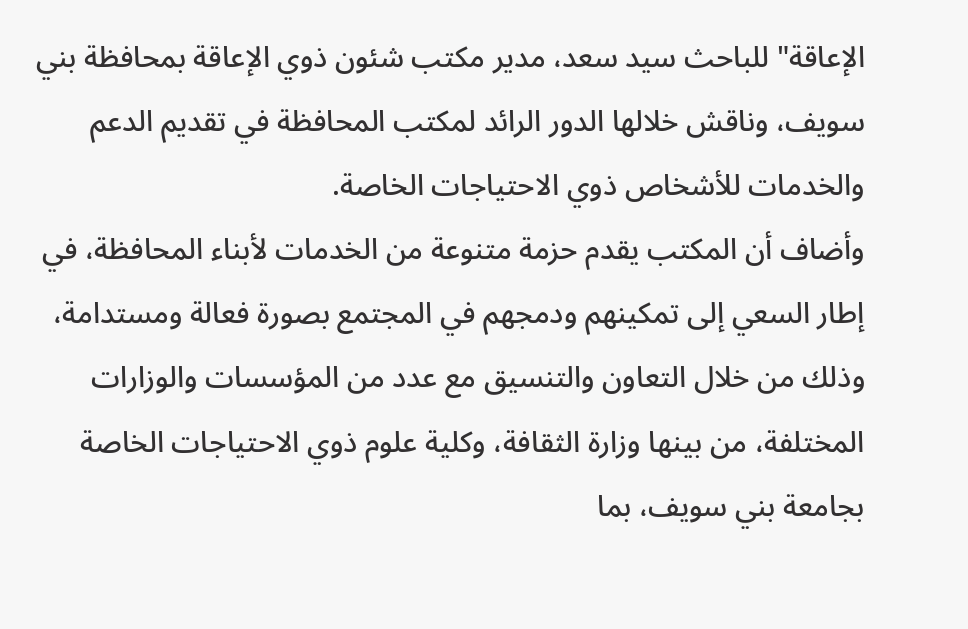الإعاقة" للباحث سيد سعد، مدير مكتب شئون ذوي الإعاقة بمحافظة بني سويف، وناقش خلالها الدور الرائد لمكتب المحافظة في تقديم الدعم والخدمات للأشخاص ذوي الاحتياجات الخاصة.
وأضاف أن المكتب يقدم حزمة متنوعة من الخدمات لأبناء المحافظة، في إطار السعي إلى تمكينهم ودمجهم في المجتمع بصورة فعالة ومستدامة، وذلك من خلال التعاون والتنسيق مع عدد من المؤسسات والوزارات المختلفة، من بينها وزارة الثقافة، وكلية علوم ذوي الاحتياجات الخاصة بجامعة بني سويف، بما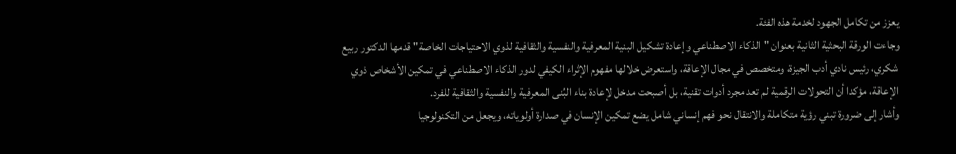يعزز من تكامل الجهود لخدمة هذه الفئة.
وجاءت الورقة البحثية الثانية بعنوان "الذكاء الاصطناعي وإعادة تشكيل البنية المعرفية والنفسية والثقافية لذوي الاحتياجات الخاصة" قدمها الدكتور ربيع شكري، رئيس نادي أدب الجيزة، ومتخصص في مجال الإعاقة، واستعرض خلالها مفهوم الإثراء الكيفي لدور الذكاء الاصطناعي في تمكين الأشخاص ذوي الإعاقة، مؤكدا أن التحولات الرقمية لم تعد مجرد أدوات تقنية، بل أصبحت مدخل لإعادة بناء البُنى المعرفية والنفسية والثقافية للفرد.
وأشار إلى ضرورة تبني رؤية متكاملة والانتقال نحو فهم إنساني شامل يضع تمكين الإنسان في صدارة أولوياته، ويجعل من التكنولوجيا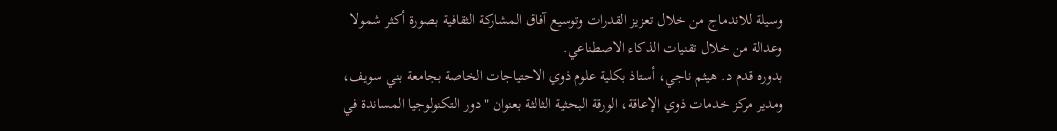وسيلة للاندماج من خلال تعزيز القدرات وتوسيع آفاق المشاركة الثقافية بصورة أكثر شمولا وعدالة من خلال تقنيات الذكاء الاصطناعي.
بدوره قدم د. هيثم ناجي، أستاذ بكلية علوم ذوي الاحتياجات الخاصة بجامعة بني سويف، ومدير مركز خدمات ذوي الإعاقة، الورقة البحثية الثالثة بعنوان "دور التكنولوجيا المساندة في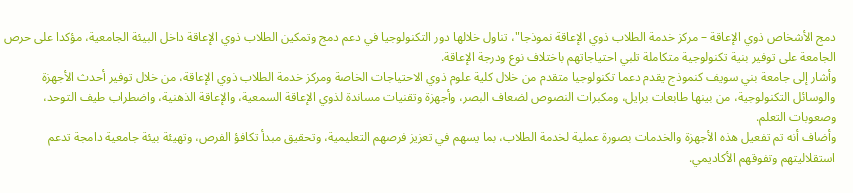دمج الأشخاص ذوي الإعاقة – مركز خدمة الطلاب ذوي الإعاقة نموذجا"، تناول خلالها دور التكنولوجيا في دعم دمج وتمكين الطلاب ذوي الإعاقة داخل البيئة الجامعية، مؤكدا على حرص الجامعة على توفير بنية تكنولوجية متكاملة تلبي احتياجاتهم باختلاف نوع ودرجة الإعاقة.
وأشار إلى جامعة بني سويف كنموذج يقدم دعما تكنولوجيا متقدم من خلال كلية علوم ذوي الاحتياجات الخاصة ومركز خدمة الطلاب ذوي الإعاقة، من خلال توفير أحدث الأجهزة والوسائل التكنولوجية، من بينها طابعات برايل، ومكبرات النصوص لضعاف البصر، وأجهزة وتقنيات مساندة لذوي الإعاقة السمعية، والإعاقة الذهنية، واضطراب طيف التوحد، وصعوبات التعلم.
وأضاف أنه تم تفعيل هذه الأجهزة والخدمات بصورة عملية لخدمة الطلاب، بما يسهم في تعزيز فرصهم التعليمية، وتحقيق مبدأ تكافؤ الفرص، وتهيئة بيئة جامعية دامجة تدعم استقلاليتهم وتفوقهم الأكاديمي.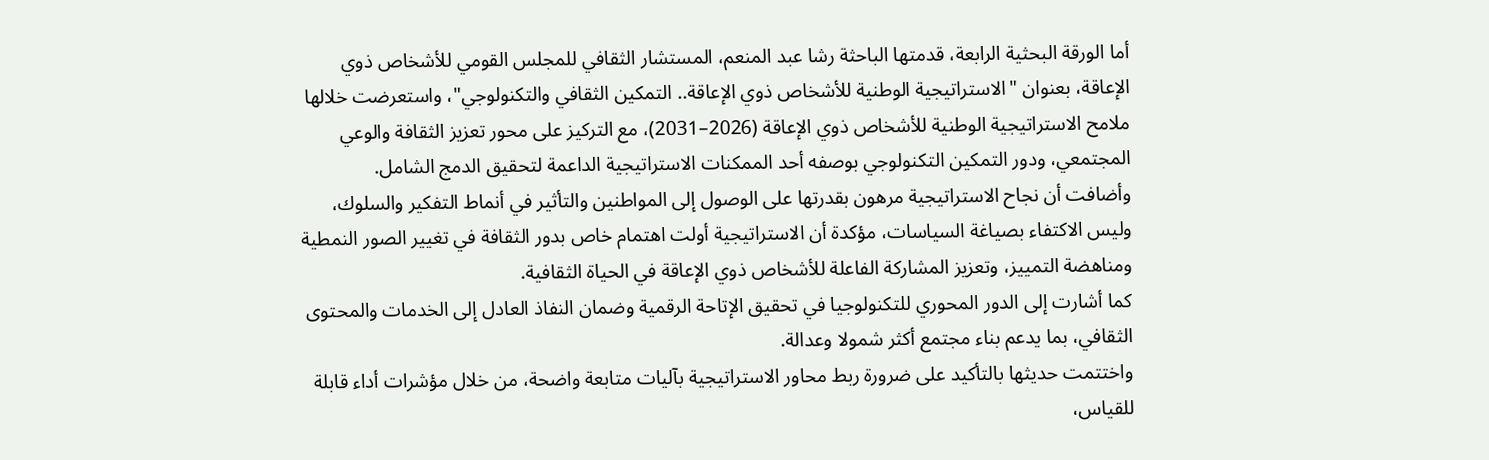أما الورقة البحثية الرابعة، قدمتها الباحثة رشا عبد المنعم، المستشار الثقافي للمجلس القومي للأشخاص ذوي الإعاقة، بعنوان "الاستراتيجية الوطنية للأشخاص ذوي الإعاقة.. التمكين الثقافي والتكنولوجي"، واستعرضت خلالها ملامح الاستراتيجية الوطنية للأشخاص ذوي الإعاقة (2026–2031)، مع التركيز على محور تعزيز الثقافة والوعي المجتمعي، ودور التمكين التكنولوجي بوصفه أحد الممكنات الاستراتيجية الداعمة لتحقيق الدمج الشامل.
وأضافت أن نجاح الاستراتيجية مرهون بقدرتها على الوصول إلى المواطنين والتأثير في أنماط التفكير والسلوك، وليس الاكتفاء بصياغة السياسات، مؤكدة أن الاستراتيجية أولت اهتمام خاص بدور الثقافة في تغيير الصور النمطية ومناهضة التمييز، وتعزيز المشاركة الفاعلة للأشخاص ذوي الإعاقة في الحياة الثقافية.
كما أشارت إلى الدور المحوري للتكنولوجيا في تحقيق الإتاحة الرقمية وضمان النفاذ العادل إلى الخدمات والمحتوى الثقافي، بما يدعم بناء مجتمع أكثر شمولا وعدالة.
واختتمت حديثها بالتأكيد على ضرورة ربط محاور الاستراتيجية بآليات متابعة واضحة، من خلال مؤشرات أداء قابلة للقياس،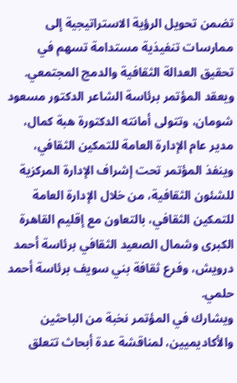تضمن تحويل الرؤية الاستراتيجية إلى ممارسات تنفيذية مستدامة تسهم في تحقيق العدالة الثقافية والدمج المجتمعي.
ويعقد المؤتمر برئاسة الشاعر الدكتور مسعود شومان، وتتولى أمانته الدكتورة هبة كمال، مدير عام الإدارة العامة للتمكين الثقافي، وينفذ المؤتمر تحت إشراف الإدارة المركزية للشئون الثقافية، من خلال الإدارة العامة للتمكين الثقافي، بالتعاون مع إقليم القاهرة الكبرى وشمال الصعيد الثقافي برئاسة أحمد درويش، وفرع ثقافة بني سويف برئاسة أحمد حلمي.
ويشارك في المؤتمر نخبة من الباحثين والأكاديميين، لمناقشة عدة أبحاث تتعلق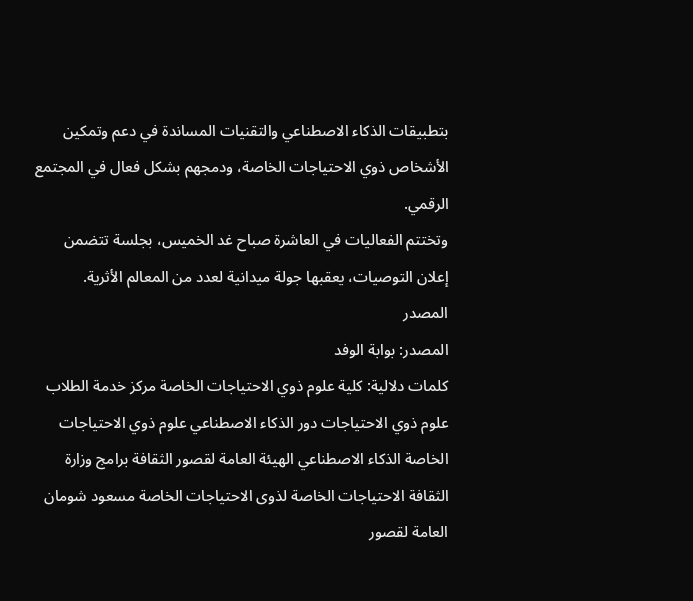بتطبيقات الذكاء الاصطناعي والتقنيات المساندة في دعم وتمكين الأشخاص ذوي الاحتياجات الخاصة، ودمجهم بشكل فعال في المجتمع الرقمي.
وتختتم الفعاليات في العاشرة صباح غد الخميس، بجلسة تتضمن إعلان التوصيات، يعقبها جولة ميدانية لعدد من المعالم الأثرية.
المصدر
المصدر: بوابة الوفد
كلمات دلالية: كلية علوم ذوي الاحتياجات الخاصة مركز خدمة الطلاب علوم ذوي الاحتياجات دور الذكاء الاصطناعي علوم ذوي الاحتياجات الخاصة الذكاء الاصطناعي الهيئة العامة لقصور الثقافة برامج وزارة الثقافة الاحتياجات الخاصة لذوى الاحتياجات الخاصة مسعود شومان العامة لقصور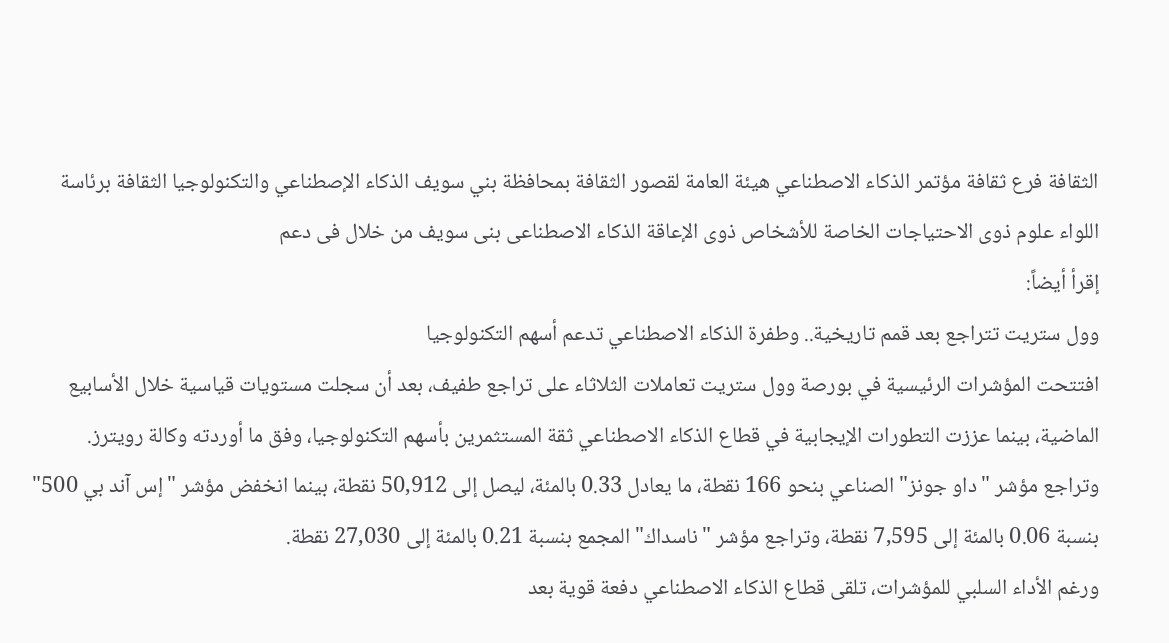الثقافة فرع ثقافة مؤتمر الذكاء الاصطناعي هيئة العامة لقصور الثقافة بمحافظة بني سويف الذكاء الإصطناعي والتكنولوجيا الثقافة برئاسة اللواء علوم ذوی الاحتیاجات الخاصة للأشخاص ذوی الإعاقة الذکاء الاصطناعی بنی سویف من خلال فی دعم
إقرأ أيضاً:
وول ستريت تتراجع بعد قمم تاريخية.. وطفرة الذكاء الاصطناعي تدعم أسهم التكنولوجيا
افتتحت المؤشرات الرئيسية في بورصة وول ستريت تعاملات الثلاثاء على تراجع طفيف، بعد أن سجلت مستويات قياسية خلال الأسابيع الماضية، بينما عززت التطورات الإيجابية في قطاع الذكاء الاصطناعي ثقة المستثمرين بأسهم التكنولوجيا، وفق ما أوردته وكالة رويترز.
وتراجع مؤشر "داو جونز" الصناعي بنحو 166 نقطة، ما يعادل 0.33 بالمئة، ليصل إلى 50,912 نقطة، بينما انخفض مؤشر "إس آند بي 500" بنسبة 0.06 بالمئة إلى 7,595 نقطة، وتراجع مؤشر "ناسداك" المجمع بنسبة 0.21 بالمئة إلى 27,030 نقطة.
ورغم الأداء السلبي للمؤشرات، تلقى قطاع الذكاء الاصطناعي دفعة قوية بعد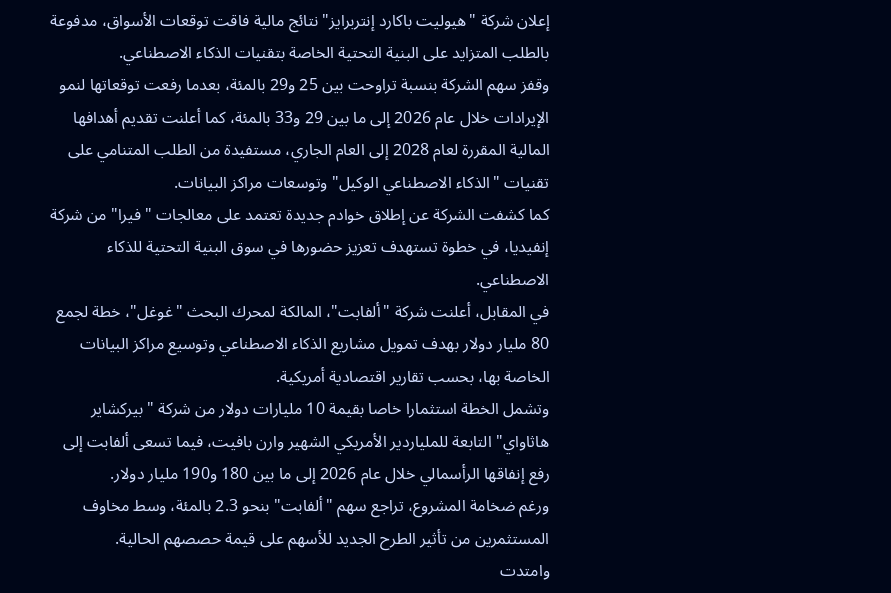إعلان شركة "هيوليت باكارد إنتربرايز" نتائج مالية فاقت توقعات الأسواق، مدفوعة بالطلب المتزايد على البنية التحتية الخاصة بتقنيات الذكاء الاصطناعي.
وقفز سهم الشركة بنسبة تراوحت بين 25 و29 بالمئة، بعدما رفعت توقعاتها لنمو الإيرادات خلال عام 2026 إلى ما بين 29 و33 بالمئة، كما أعلنت تقديم أهدافها المالية المقررة لعام 2028 إلى العام الجاري، مستفيدة من الطلب المتنامي على تقنيات "الذكاء الاصطناعي الوكيل" وتوسعات مراكز البيانات.
كما كشفت الشركة عن إطلاق خوادم جديدة تعتمد على معالجات "فيرا" من شركة إنفيديا، في خطوة تستهدف تعزيز حضورها في سوق البنية التحتية للذكاء الاصطناعي.
في المقابل، أعلنت شركة "ألفابت"، المالكة لمحرك البحث "غوغل"، خطة لجمع 80 مليار دولار بهدف تمويل مشاريع الذكاء الاصطناعي وتوسيع مراكز البيانات الخاصة بها، بحسب تقارير اقتصادية أمريكية.
وتشمل الخطة استثمارا خاصا بقيمة 10 مليارات دولار من شركة "بيركشاير هاثاواي" التابعة للملياردير الأمريكي الشهير وارن بافيت، فيما تسعى ألفابت إلى رفع إنفاقها الرأسمالي خلال عام 2026 إلى ما بين 180 و190 مليار دولار.
ورغم ضخامة المشروع، تراجع سهم "ألفابت" بنحو 2.3 بالمئة، وسط مخاوف المستثمرين من تأثير الطرح الجديد للأسهم على قيمة حصصهم الحالية.
وامتدت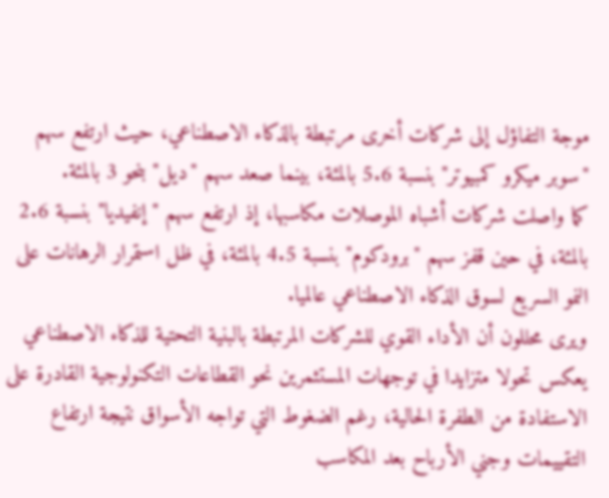موجة التفاؤل إلى شركات أخرى مرتبطة بالذكاء الاصطناعي، حيث ارتفع سهم "سوبر ميكرو كمبيوتر" بنسبة 5.6 بالمئة، بينما صعد سهم "ديل" بنحو 3 بالمئة.
كما واصلت شركات أشباه الموصلات مكاسبها، إذ ارتفع سهم "إنفيديا" بنسبة 2.6 بالمئة، في حين قفز سهم "برودكوم" بنسبة 4.5 بالمئة، في ظل استمرار الرهانات على النمو السريع لسوق الذكاء الاصطناعي عالميا.
ويرى محللون أن الأداء القوي للشركات المرتبطة بالبنية التحتية للذكاء الاصطناعي يعكس تحولا متزايدا في توجهات المستثمرين نحو القطاعات التكنولوجية القادرة على الاستفادة من الطفرة الحالية، رغم الضغوط التي تواجه الأسواق نتيجة ارتفاع التقييمات وجني الأرباح بعد المكاسب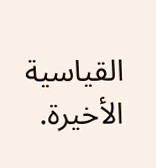القياسية الأخيرة.